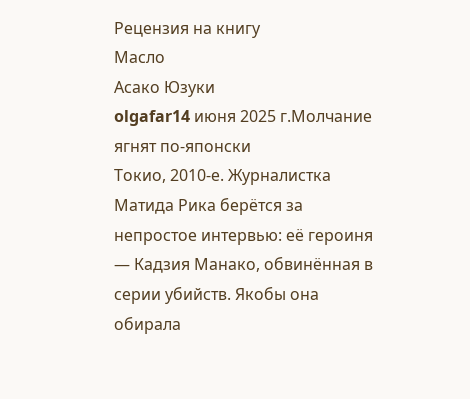Рецензия на книгу
Масло
Асако Юзуки
olgafar14 июня 2025 г.Молчание ягнят по-японски
Токио, 2010-е. Журналистка Матида Рика берётся за непростое интервью: её героиня — Кадзия Манако, обвинённая в серии убийств. Якобы она обирала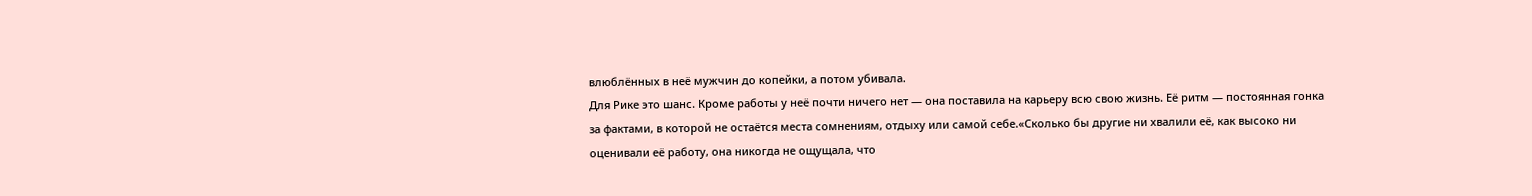влюблённых в неё мужчин до копейки, а потом убивала.
Для Рике это шанс. Кроме работы у неё почти ничего нет — она поставила на карьеру всю свою жизнь. Её ритм — постоянная гонка за фактами, в которой не остаётся места сомнениям, отдыху или самой себе.«Сколько бы другие ни хвалили её, как высоко ни оценивали её работу, она никогда не ощущала, что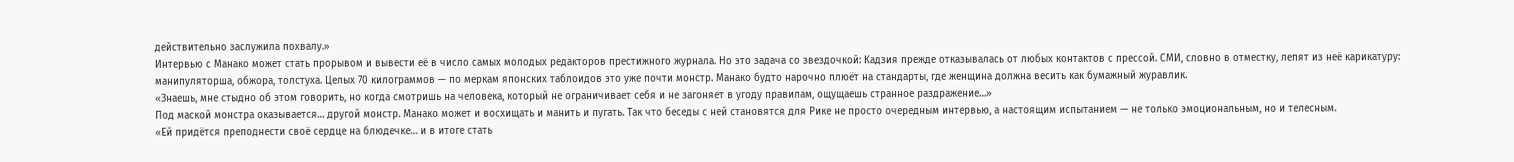действительно заслужила похвалу.»
Интервью с Манако может стать прорывом и вывести её в число самых молодых редакторов престижного журнала. Но это задача со звездочкой: Кадзия прежде отказывалась от любых контактов с прессой. СМИ, словно в отместку, лепят из неё карикатуру: манипуляторша, обжора, толстуха. Целых 70 килограммов — по меркам японских таблоидов это уже почти монстр. Манако будто нарочно плюёт на стандарты, где женщина должна весить как бумажный журавлик.
«Знаешь, мне стыдно об этом говорить, но когда смотришь на человека, который не ограничивает себя и не загоняет в угоду правилам, ощущаешь странное раздражение…»
Под маской монстра оказывается… другой монстр. Манако может и восхищать и манить и пугать. Так что беседы с ней становятся для Рике не просто очередным интервью, а настоящим испытанием — не только эмоциональным, но и телесным.
«Ей придётся преподнести своё сердце на блюдечке… и в итоге стать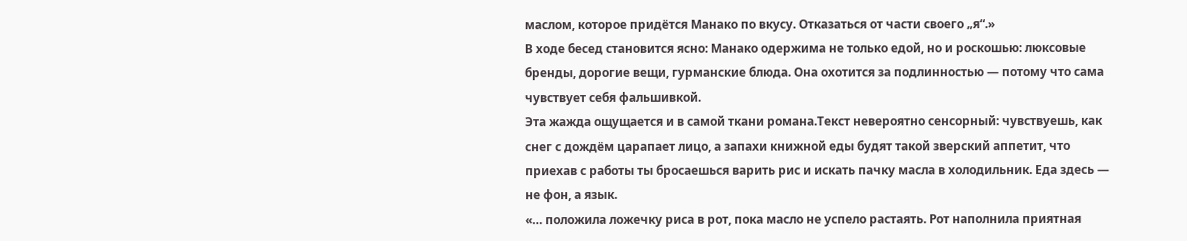маслом, которое придётся Манако по вкусу. Отказаться от части своего „я“.»
В ходе бесед становится ясно: Манако одержима не только едой, но и роскошью: люксовые бренды, дорогие вещи, гурманские блюда. Она охотится за подлинностью — потому что сама чувствует себя фальшивкой.
Эта жажда ощущается и в самой ткани романа.Текст невероятно сенсорный: чувствуешь, как снег с дождём царапает лицо, а запахи книжной еды будят такой зверский аппетит, что приехав с работы ты бросаешься варить рис и искать пачку масла в холодильник. Еда здесь — не фон, а язык.
«… положила ложечку риса в рот, пока масло не успело растаять. Рот наполнила приятная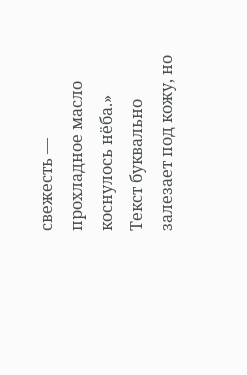свежесть — прохладное масло коснулось нёба.»
Текст буквально залезает под кожу, но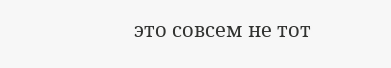это совсем не тот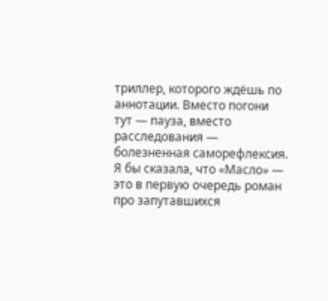триллер, которого ждёшь по аннотации. Вместо погони тут — пауза, вместо расследования — болезненная саморефлексия.
Я бы сказала, что «Масло» — это в первую очередь роман про запутавшихся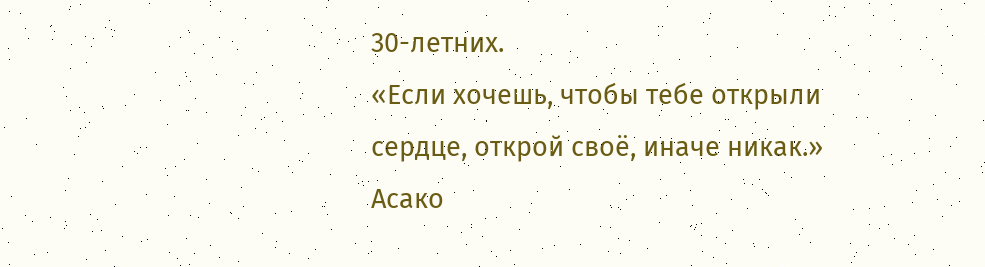30-летних.
«Если хочешь, чтобы тебе открыли сердце, открой своё, иначе никак.»
Асако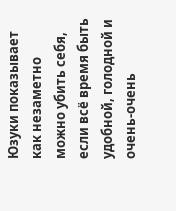Юзуки показывает как незаметно можно убить себя, если всё время быть удобной, голодной и очень-очень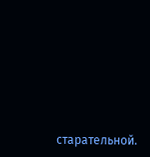старательной.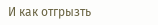И как отгрызть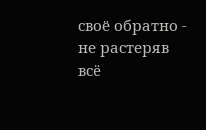своё обратно - не растеряв всë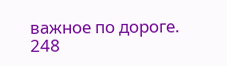важное по дороге.
248